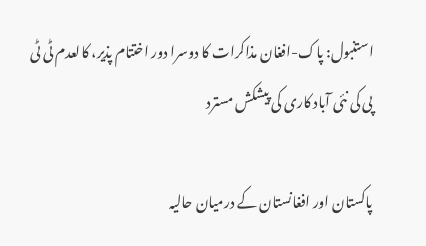استنبول: پاک-افغان مذاکرات کا دوسرا دور اختتام پذیر، کالعدم ٹی ٹی پی کی نئی آباد کاری کی پیشکش مسترد

پاکستان اور افغانستان کے درمیان حالیہ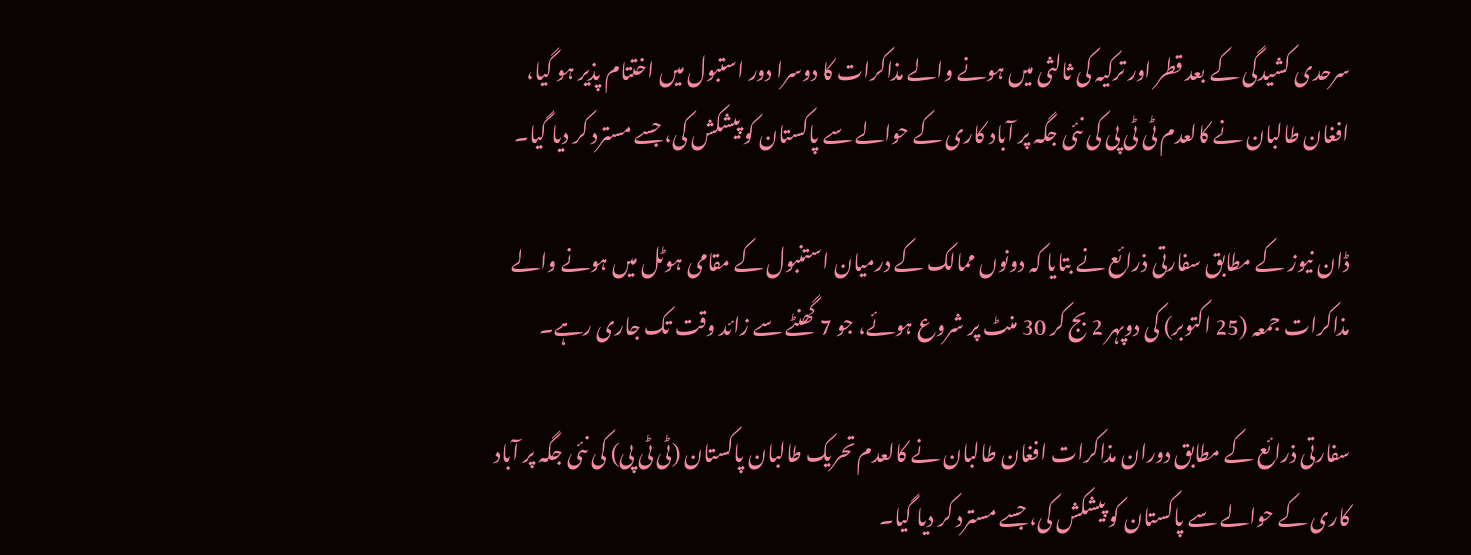سرحدی کشیدگی کے بعد قطر اور ترکیہ کی ثالثی میں ہونے والے مذاکرات کا دوسرا دور استبول میں اختتام پذیر ہو گیا، افغان طالبان نے کالعدم ٹی ٹی پی کی نئی جگہ پر آباد کاری کے حوالے سے پاکستان کو پیشکش کی، جسے مسترد کر دیا گیا۔

ڈان نیوز کے مطابق سفارتی ذرائع نے بتایا کہ دونوں ممالک کے درمیان استنبول کے مقامی ہوٹل میں ہونے والے مذاکرات جمعہ (25 اکتوبر) کی دوپہر 2 بج کر 30 منٹ پر شروع ہوئے، جو 7 گھنٹے سے زائد وقت تک جاری رہے۔

سفارتی ذرائع کے مطابق دوران مذاکرات افغان طالبان نے کالعدم تحریک طالبان پاکستان (ٹی ٹی پی) کی نئی جگہ پر آباد کاری کے حوالے سے پاکستان کو پیشکش کی، جسے مسترد کر دیا گیا۔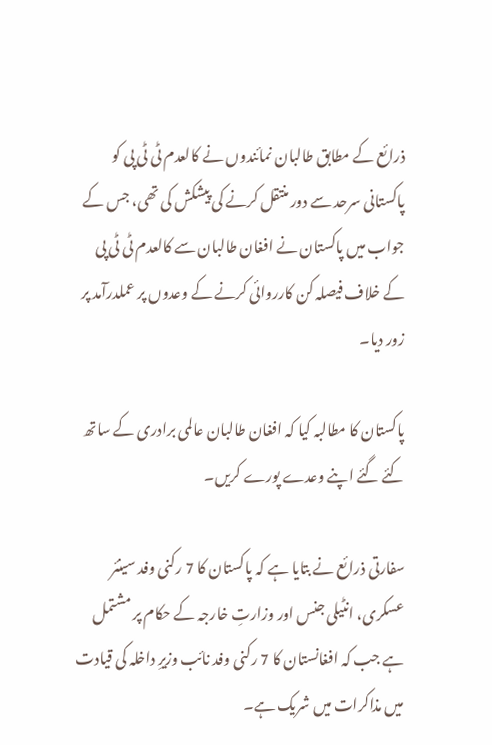ذرائع کے مطابق طالبان نمائندوں نے کالعدم ٹی ٹی پی کو پاکستانی سرحد سے دور منتقل کرنے کی پیشکش کی تھی، جس کے جواب میں پاکستان نے افغان طالبان سے کالعدم ٹی ٹی پی کے خلاف فیصلہ کن کارروائی کرنے کے وعدوں پر عملدرآمد پر زور دیا۔

پاکستان کا مطالبہ کیا کہ افغان طالبان عالمی برادری کے ساتھ کئے گئے اپنے وعدے پورے کریں۔

سفارتی ذرائع نے بتایا ہے کہ پاکستان کا 7 رکنی وفد سینئر عسکری، انٹیلی جنس اور وزارتِ خارجہ کے حکام پر مشتمل ہے جب کہ افغانستان کا 7 رکنی وفد نائب وزیرِ داخلہ کی قیادت میں مذاکرات میں شریک ہے۔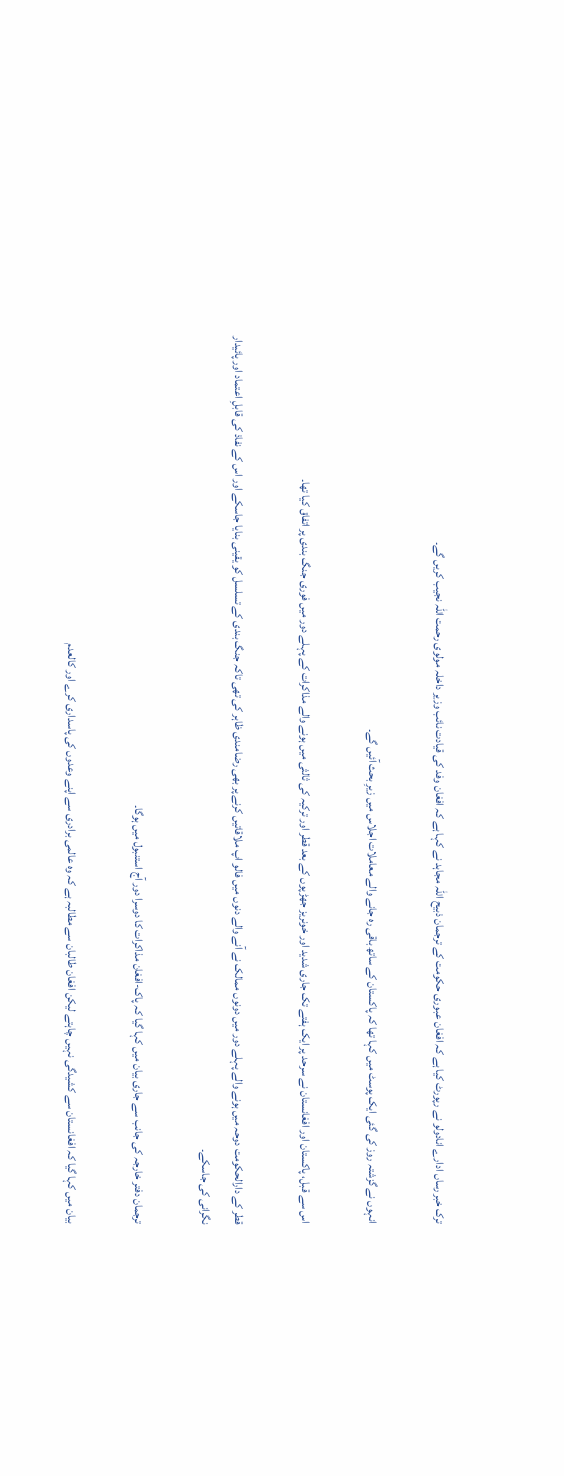ترک خبر رساں ادارے انادولو نے رپورٹ کیا ہے کہ افغان عبوری حکومت کے ترجمان ذبیح اللہ مجاہد نے کہا ہے کہ افغان وفد کی قیادت نائب وزیر داخلہ مولوی رحمت اللہ نجيب کریں گے۔

انہوں نے گزشتہ روز کی گئی ایک پوسٹ میں کہا تھا کہ پاکستان کے ساتھ باقی رہ جانے والے معاملات اجلاس میں زیرِ بحث آئیں گے۔

اس سے قبل، پاکستان اور افغانستان نے سرحد پر ایک ہفتے تک جاری شدید اور خونریز جھڑپوں کے بعد قطر اور ترکیہ کی ثالثی میں ہونے والے مذاکرات کے پہلے دور میں فوری جنگ بندی پر اتفاق کیا تھا۔

قطر کے دارالحکومت دوحہ میں ہونے والے پہلے دور میں دونوں ممالک نے آنے والے دنوں میں فالو اپ ملاقاتیں کرنے پر بھی رضامندی ظاہر کی تھی تاکہ جنگ بندی کے تسلسل کو یقینی بنایا جاسکے اور اس کے نفاذ کی قابلِ اعتماد اور پائیدار نگرانی کی جاسکے۔

ترجمان دفتر خارجہ کی جانب سے جاری بیان میں کہا گیا کہ پاک-افغان مذاکرات کا دوسرا دور آج استنبول میں ہوگا۔

بیان میں کہا گیا کہ افغانستان سے کشیدگی نہیں چاہتے لیکن افغان طالبان سے مطالبہ ہے کہ وہ عالمی برادری سے اپنے وعدوں کی پاسداری کرے اور کالعدم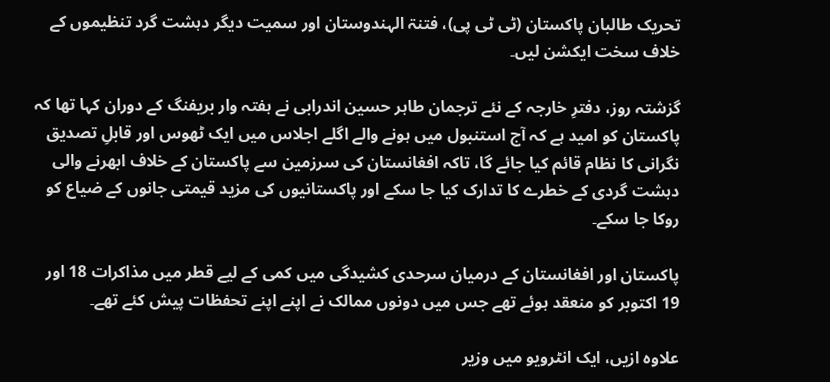تحریک طالبان پاکستان (ٹی ٹی پی)، فتنۃ الہندوستان اور سمیت دیگر دہشت گرد تنظیموں کے خلاف سخت ایکشن لیں۔

گزشتہ روز، دفترِ خارجہ کے نئے ترجمان طاہر حسین اندرابی نے ہفتہ وار بریفنگ کے دوران کہا تھا کہ پاکستان کو امید ہے کہ آج استنبول میں ہونے والے اگلے اجلاس میں ایک ٹھوس اور قابلِ تصدیق نگرانی کا نظام قائم کیا جائے گا، تاکہ افغانستان کی سرزمین سے پاکستان کے خلاف ابھرنے والی دہشت گردی کے خطرے کا تدارک کیا جا سکے اور پاکستانیوں کی مزید قیمتی جانوں کے ضیاع کو روکا جا سکے۔

پاکستان اور افغانستان کے درمیان سرحدی کشیدگی میں کمی کے لیے قطر میں مذاکرات 18 اور 19 اکتوبر کو منعقد ہوئے تھے جس میں دونوں ممالک نے اپنے اپنے تحفظات پیش کئے تھے۔

علاوہ ازیں، ایک انٹرویو میں وزیر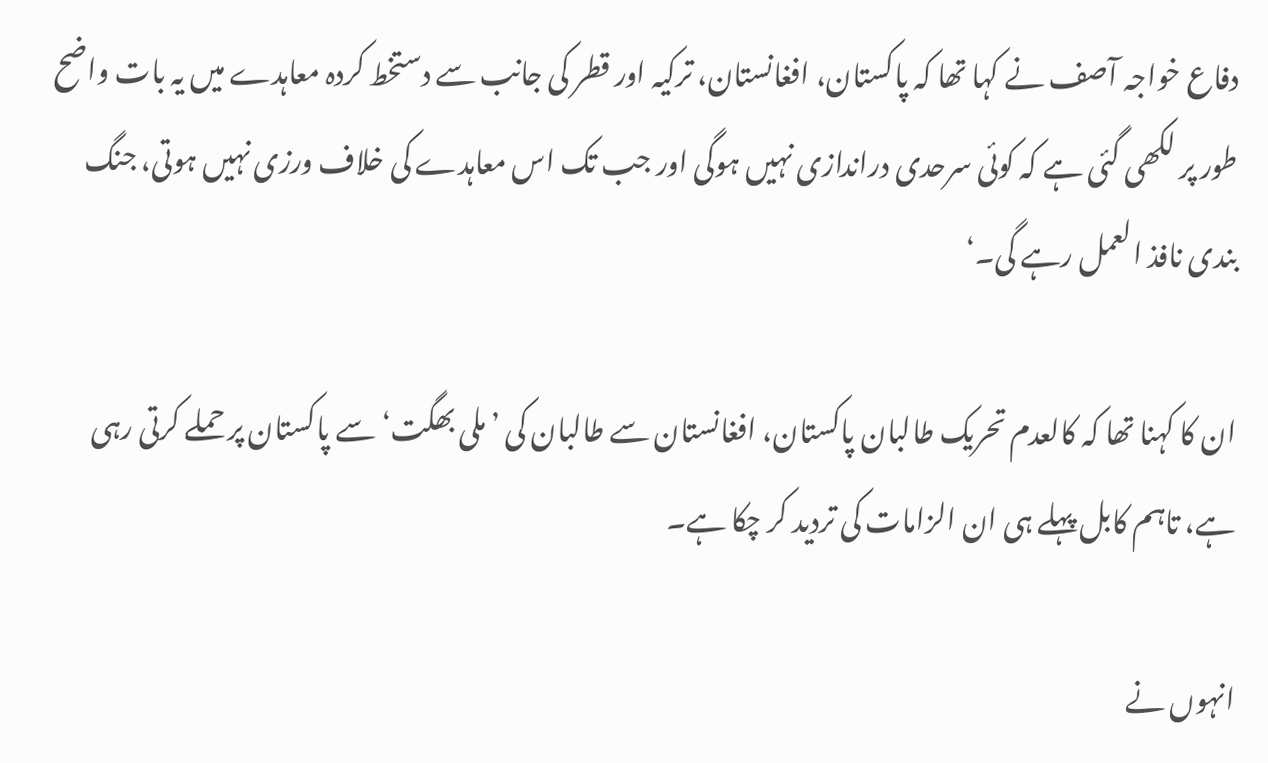دفاع خواجہ آصف نے کہا تھا کہ پاکستان، افغانستان، ترکیہ اور قطر کی جانب سے دستخط کردہ معاہدے میں یہ بات واضح طور پر لکھی گئی ہے کہ کوئی سرحدی دراندازی نہیں ہوگی اور جب تک اس معاہدے کی خلاف ورزی نہیں ہوتی، جنگ بندی نافذ العمل رہے گی۔‘

ان کا کہنا تھا کہ کالعدم تحریک طالبان پاکستان، افغانستان سے طالبان کی ’ملی بھگت‘ سے پاکستان پر حملے کرتی رہی ہے، تاہم کابل پہلے ہی ان الزامات کی تردید کر چکا ہے۔

انہوں نے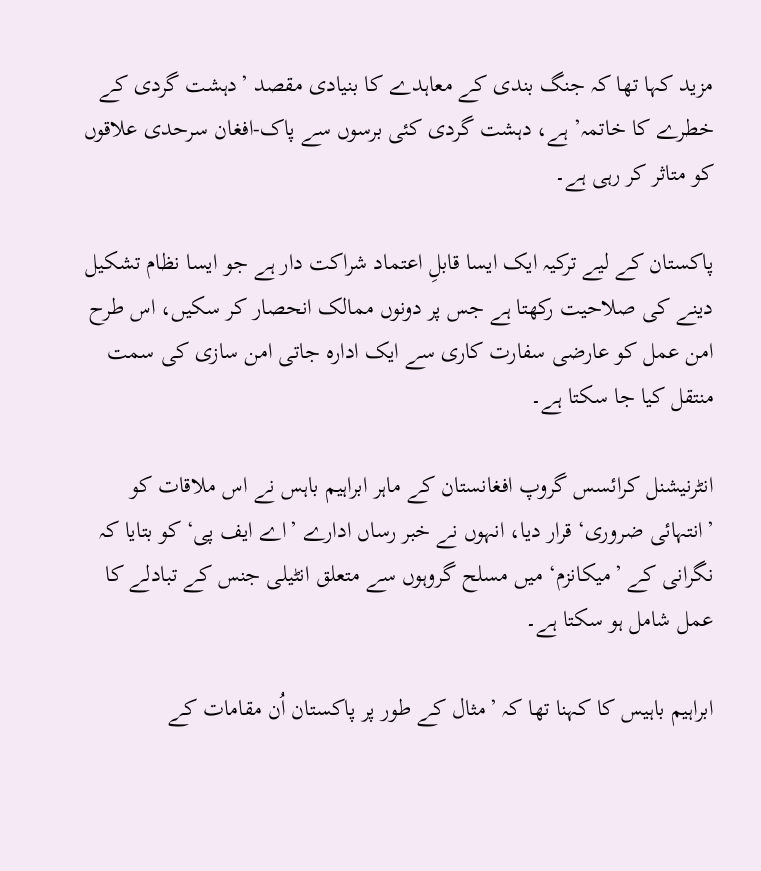مزید کہا تھا کہ جنگ بندی کے معاہدے کا بنیادی مقصد ’دہشت گردی کے خطرے کا خاتمہ’ ہے، دہشت گردی کئی برسوں سے پاک-افغان سرحدی علاقوں کو متاثر کر رہی ہے۔

پاکستان کے لیے ترکیہ ایک ایسا قابلِ اعتماد شراکت دار ہے جو ایسا نظام تشکیل دینے کی صلاحیت رکھتا ہے جس پر دونوں ممالک انحصار کر سکیں، اس طرح امن عمل کو عارضی سفارت کاری سے ایک ادارہ جاتی امن سازی کی سمت منتقل کیا جا سکتا ہے۔

انٹرنیشنل کرائسس گروپ افغانستان کے ماہر ابراہیم باہس نے اس ملاقات کو ’انتہائی ضروری‘ قرار دیا، انہوں نے خبر رساں ادارے ’اے ایف پی‘ کو بتایا کہ نگرانی کے ’میکانزم‘ میں مسلح گروہوں سے متعلق انٹیلی جنس کے تبادلے کا عمل شامل ہو سکتا ہے۔

ابراہیم باہیس کا کہنا تھا کہ ’مثال کے طور پر پاکستان اُن مقامات کے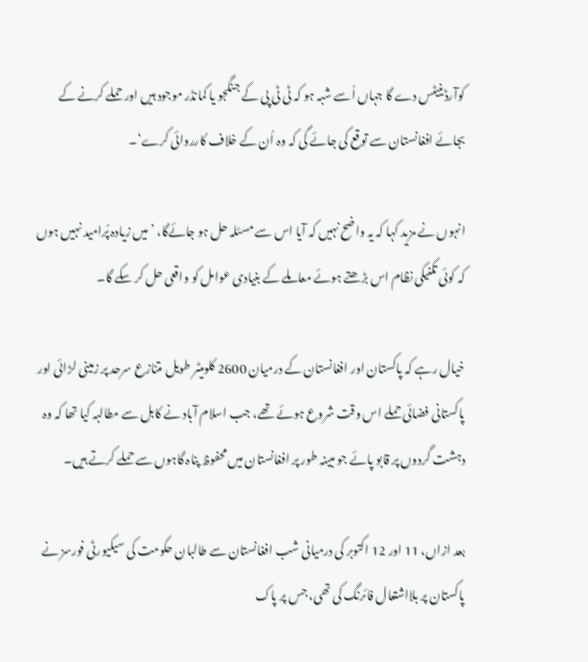کوآرڈینیٹس دے گا جہاں اُسے شبہ ہو کہ ٹی ٹی پی کے جنگجو یا کمانڈر موجود ہیں اور حملے کرنے کے بجائے افغانستان سے توقع کی جائے گی کہ وہ اُن کے خلاف کارروائی کرے‘۔

انہوں نے مزید کہا کہ یہ واضح نہیں کہ آیا اس سے مسئلہ حل ہو جائےگا، ’میں زیادہ پُرامید نہیں ہوں کہ کوئی تکنیکی نظام اس بڑھتے ہوئے معاملے کے بنیادی عوامل کو واقعی حل کر سکے گا۔

خیال رہے کہ پاکستان اور افغانستان کے درمیان 2600 کلومیٹر طویل متنازع سرحد پر زمینی لڑائی اور پاکستانی فضائی حملے اس وقت شروع ہوئے تھے، جب اسلام آباد نے کابل سے مطالبہ کیا تھا کہ وہ دہشت گردوں پر قابو پائے جو مبینہ طور پر افغانستان میں محفوظ پناہ گاہوں سے حملے کرتے ہیں۔

بعد ازاں، 11 اور 12 اکتوبر کی درمیانی شب افغانستان سے طالبان حکومت کی سیکیورٹی فورسز نے پاکستان پر بلااشتعال فائرنگ کی تھی، جس پر پاک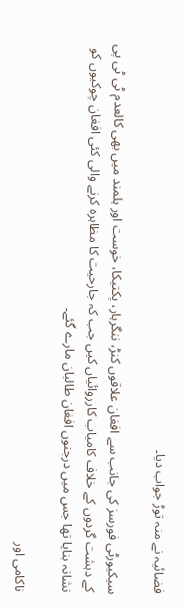فضائیہ نے منہ توڑ جواب دیا۔

سیکیورٹی فورسز کی جانب سے افغان علاقوں کنڑ، ننگرہار، پکتیکا، خوست اور ہلمند میں بھی کالعدم ٹی ٹی پی کے دہشت گردوں کے خلاف کامیاب کارروائیاں کیں جب کہ جارحیت کا مظاہرہ کرنے والی کئی افغان چوکیوں کو نشانہ بنایا تھا جس میں درجنوں افغان طالبان مارے گئے۔

ناکامی اور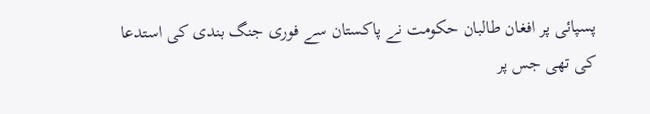پسپائی پر افغان طالبان حکومت نے پاکستان سے فوری جنگ بندی کی استدعا کی تھی جس پر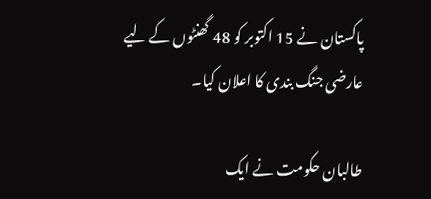پاکستان نے 15 اکتوبر کو 48 گھنٹوں کے لیے عارضی جنگ بندی کا اعلان کیا۔

طالبان حکومت نے ایک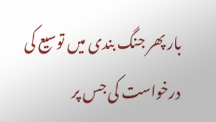بار پھر جنگ بندی میں توسیع کی درخواست کی جس پر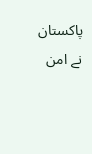پاکستان نے امن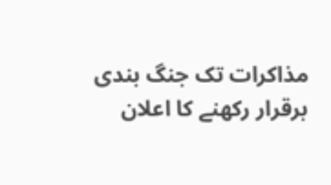مذاکرات تک جنگ بندی برقرار رکھنے کا اعلان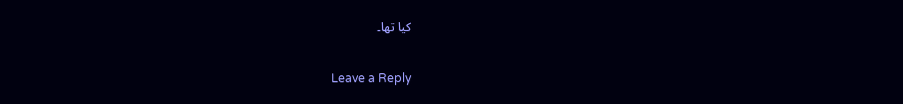کیا تھا۔

Leave a Reply